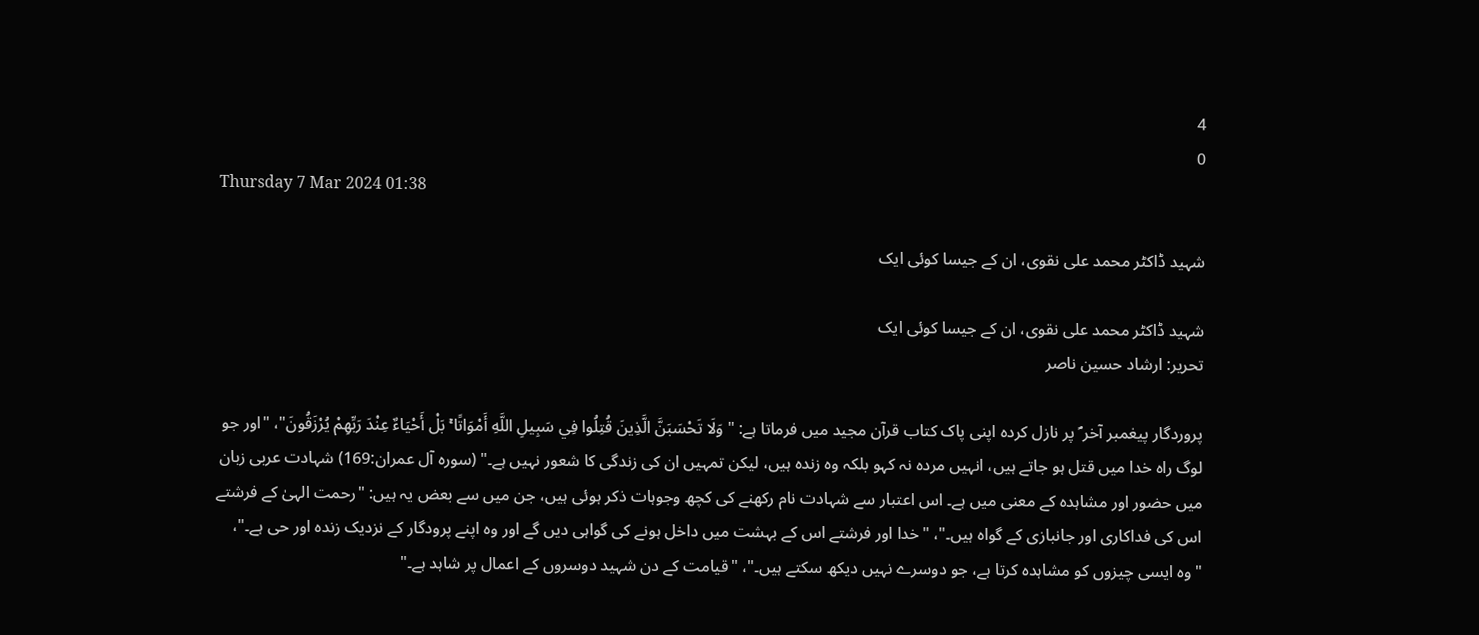4
0
Thursday 7 Mar 2024 01:38

شہید ڈاکٹر محمد علی نقوی، ان کے جیسا کوئی ایک

شہید ڈاکٹر محمد علی نقوی، ان کے جیسا کوئی ایک
تحریر: ارشاد حسین ناصر

پروردگار پیغمبر آخر ؐ پر نازل کردہ اپنی پاک کتاب قرآن مجید میں فرماتا ہے: "وَلَا تَحْسَبَنَّ الَّذِينَ قُتِلُوا فِي سَبِيلِ اللَّهِ أَمْوَاتًا ۚ بَلْ أَحْيَاءٌ عِنْدَ رَبِّهِمْ يُرْزَقُونَ"، "اور جو لوگ راہ خدا میں قتل ہو جاتے ہیں، انہیں مردہ نہ کہو بلکہ وہ زندہ ہیں، لیکن تمہیں ان کی زندگی کا شعور نہیں ہے۔" (سورہ آل عمران:169) شہادت عربی زبان میں حضور اور مشاہدہ کے معنی میں ہے۔ اس اعتبار سے شہادت نام رکھنے کی کچھ وجوہات ذکر ہوئی ہیں، جن میں سے بعض یہ ہیں: "رحمت الہیٰ کے فرشتے اس کی فداکاری اور جانبازی کے گواہ ہیں۔"، "خدا اور فرشتے اس کے بہشت میں داخل ہونے کی گواہی دیں گے اور وہ اپنے پرودگار کے نزدیک زندہ اور حی ہے۔"، "وہ ایسی چیزوں کو مشاہدہ کرتا ہے، جو دوسرے نہیں دیکھ سکتے ہیں۔"، "قیامت کے دن شہید دوسروں کے اعمال پر شاہد ہے۔"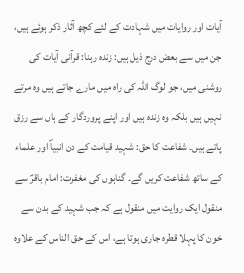آیات اور روایات میں شہادت کے لئے کچھ آثار ذکر ہوئے ہیں، جن میں سے بعض درج ذیل ہیں: زندہ رہنا: قرآنی آیات کی روشنی میں، جو لوگ اللہ کی راہ میں مارے جاتے ہیں وہ مرتے نہیں ہیں بلکہ وہ زندہ ہیں اور اپنے پروردگار کے ہاں سے رزق پاتے ہیں۔ شفاعت کا حق: شہید قیامت کے دن انبیاؐ اور علماء کے ساتھ شفاعت کریں گے۔ گناہوں کی مغفرت: امام باقرؑ سے منقول ایک روایت میں منقول ہے کہ جب شہید کے بدن سے خون کا پہلا قطرہ جاری ہوتا ہے، اس کے حق الناس کے علاوہ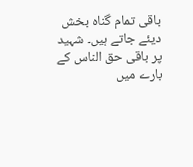باقی تمام گناہ بخش دیئے جاتے ہیں۔ شہید پر باقی حق الناس کے بارے میں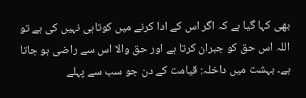بھی کہا گیا ہے کہ اگر اس کے ادا کرنے میں کوتاہی نہیں کی ہے تو اللہ اس حق کو جبران کرتا ہے اور حق والا اس سے راضی ہو جاتا ہے۔ بہشت میں داخلہ: قیامت کے دن جو سب سے پہلے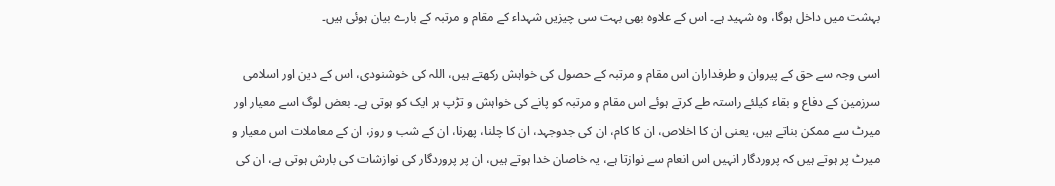بہشت میں داخل ہوگا، وہ شہید ہے۔ اس کے علاوہ بھی بہت سی چیزیں شہداء کے مقام و مرتبہ کے بارے بیان ہوئی ہیں۔

اسی وجہ سے حق کے پیروان و طرفداران اس مقام و مرتبہ کے حصول کی خواہش رکھتے ہیں، اللہ کی خوشنودی، اس کے دین اور اسلامی سرزمین کے دفاع و بقاء کیلئے راستہ طے کرتے ہوئے اس مقام و مرتبہ کو پانے کی خواہش و تڑپ ہر ایک کو ہوتی ہے۔ بعض لوگ اسے معیار اور میرٹ سے ممکن بناتے ہیں، یعنی ان کا اخلاص، ان کا کام، ان کی جدوجہد، ان کا چلنا، پھرنا، ان کے شب و روز، ان کے معاملات اس معیار و میرٹ پر ہوتے ہیں کہ پروردگار انہیں اس انعام سے نوازتا ہے، یہ خاصان خدا ہوتے ہیں، ان پر پروردگار کی نوازشات کی بارش ہوتی ہے، ان کی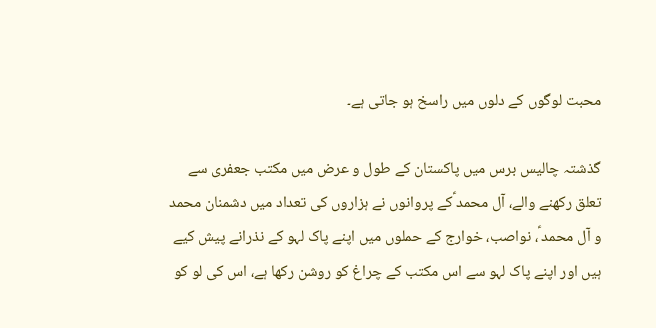محبت لوگوں کے دلوں میں راسخ ہو جاتی ہے۔

گذشتہ چالیس برس میں پاکستان کے طول و عرض میں مکتب جعفری سے تعلق رکھنے والے، آل محمد ؑکے پروانوں نے ہزاروں کی تعداد میں دشمنان محمد و آل محمد ؑ، نواصب، خوارج کے حملوں میں اپنے پاک لہو کے نذرانے پیش کیے ہیں اور اپنے پاک لہو سے اس مکتب کے چراغ کو روشن رکھا ہے، اس کی لو کو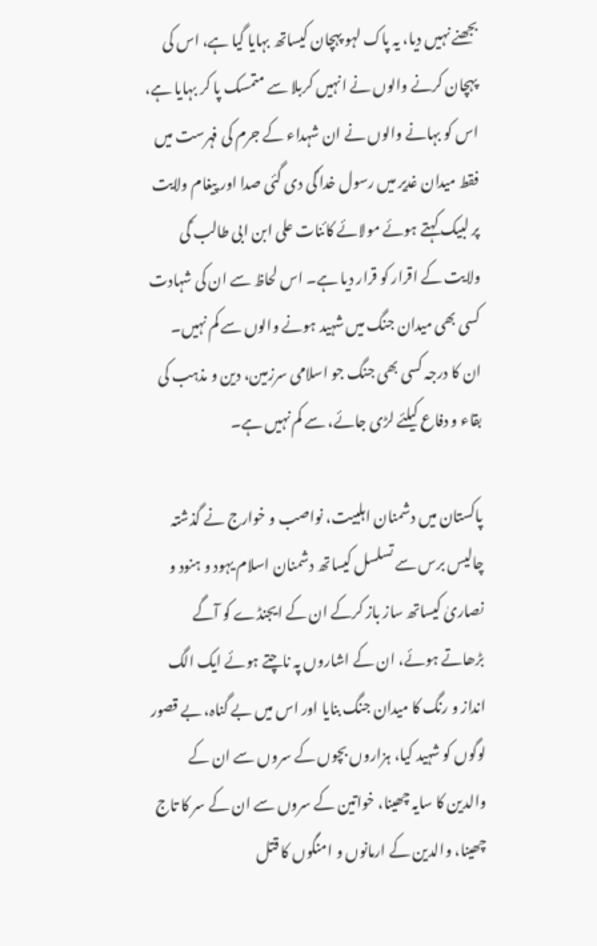بجھنے نہیں دیا، یہ پاک لہو پہچان کیساتھ بہایا گیا ہے، اس کی پہچان کرنے والوں نے انہیں کربلا سے متمسک پا کر بہایا ہے، اس کو بہانے والوں نے ان شہداء کے جرم کی فہرست میں فقط میدان غدیر میں رسول خدا ؐکی دی گئی صدا اور پیغام ولایت پر لبیک کہتے ہوئے مولائے کائنات علی ابن ابی طالب ؑکی ولایت کے اقرار کو قرار دیا ہے۔ اس لحاظ سے ان کی شہادت کسی بھی میدان جنگ میں شہید ہونے والوں سے کم نہیں۔ ان کا درجہ کسی بھی جنگ جو اسلامی سرزمین، دین و مذہب کی بقاء و دفاع کیلئے لڑی جائے، سے کم نہیں ہے۔

پاکستان میں دشمنان اہلبیت، نواصب و خوارج نے گذشتہ چالیس برس سے تسلسل کیساتھ دشمنان اسلام یہود و ہنود و نصاریٰ کیساتھ ساز باز کرکے ان کے ایجنڈے کو آگے بڑھاتے ہوئے، ان کے اشاروں پہ ناچتے ہوئے ایک الگ انداز و رنگ کا میدان جنگ بنایا اور اس میں بے گناہ، بے قصور لوگوں کو شہید کیا، ہزاروں بچوں کے سروں سے ان کے والدین کا سایہ چھینا، خواتین کے سروں سے ان کے سر کا تاج چھینا، والدین کے ارمانوں و امنگوں کا قتل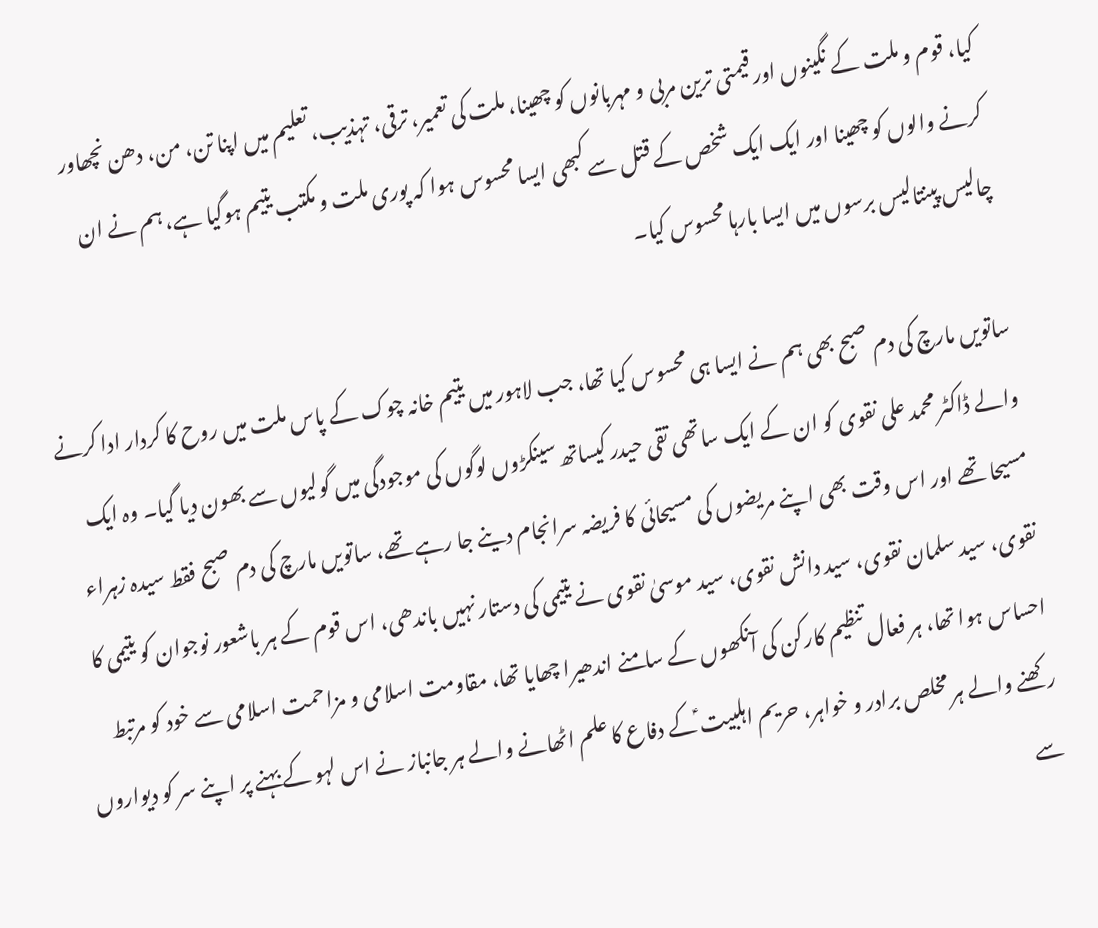کیا، قوم و ملت کے نگینوں اور قیمتی ترین مربی و مہربانوں کو چھینا، ملت کی تعمیر، ترقی، تہذیب، تعلیم میں اپنا تن، من، دھن نچھاور کرنے والوں کو چھینا اور ایک ایک شخص کے قتل سے کبھی ایسا محسوس ہوا کہ پوری ملت و مکتب یتیم ہوگیا ہے، ہم نے ان چالیس پینتالیس برسوں میں ایسا بارہا محسوس کیا۔

ساتویں مارچ کی دم صبح بھی ہم نے ایسا ہی محسوس کیا تھا، جب لاہور میں یتیم خانہ چوک کے پاس ملت میں روح کا کردار ادا کرنے والے ڈاکٹر محمد علی نقوی کو ان کے ایک ساتھی تقی حیدر کیساتھ سینکڑوں لوگوں کی موجودگی میں گولیوں سے بھون دیا گیا۔ وہ ایک مسیحا تھے اور اس وقت بھی اپنے مریضوں کی مسیحائی کا فریضہ سرانجام دینے جا رہے تھے، ساتویں مارچ کی دم صبح فقط سیدہ زہراء نقوی، سید سلمان نقوی، سید دانش نقوی، سید موسیٰ نقوی نے یتیمی کی دستار نہیں باندھی، اس قوم کے ہر باشعور نوجوان کو یتیمی کا احساس ہوا تھا، ہر فعال تنظیم کارکن کی آنکھوں کے سامنے اندھیرا چھایا تھا، مقاومت اسلامی و مزاحمت اسلامی سے خود کو مرتبط رکھنے والے ہر مخلص برادر و خواہر، حریم اہلبیت ؑکے دفاع کا علم اٹھانے والے ہر جانباز نے اس لہو کے بہنے پر اپنے سر کو دیواروں سے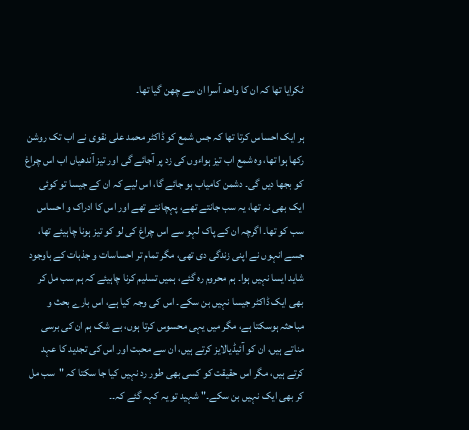ٹکرایا تھا کہ ان کا واحد آسرا ان سے چھن گیا تھا۔

ہر ایک احساس کرتا تھا کہ جس شمع کو ڈاکٹر محمد علی نقوی نے اب تک روشن رکھا ہوا تھا، وہ شمع اب تیز ہواءوں کی زد پر آجائے گی اور تیز آندھیاں اب اس چراغ کو بجھا دیں گی۔ دشمن کامیاب ہو جائے گا، اس لیے کہ ان کے جیسا تو کوئی ایک بھی نہ تھا، یہ سب جانتے تھے، پہچانتے تھے اور اس کا ادراک و احساس سب کو تھا۔ اگرچہ ان کے پاک لہو سے اس چراغ کی لو کو تیز ہونا چاہیئے تھا، جسے انہوں نے اپنی زندگی دی تھی، مگر تمام تر احساسات و جذبات کے باوجود شاید ایسا نہیں ہوا۔ ہم محروم رہ گئے، ہمیں تسلیم کرنا چاہیئے کہ ہم سب مل کر بھی ایک ڈاکٹر جیسا نہیں بن سکے۔ اس کی وجہ کیا ہے، اس بارے بحث و مباحثہ ہوسکتا ہے، مگر میں یہی محسوس کرتا ہوں، بے شک ہم ان کی برسی مناتے ہیں، ان کو آئیڈیالایز کرتے ہیں، ان سے محبت اور اس کی تجدید کا عہد کرتے ہیں، مگر اس حقیقت کو کسی بھی طور رد نہیں کیا جا سکتا کہ "سب مل کر بھی ایک نہیں بن سکے۔" شہید تو یہ کہہ گئے کہ۔۔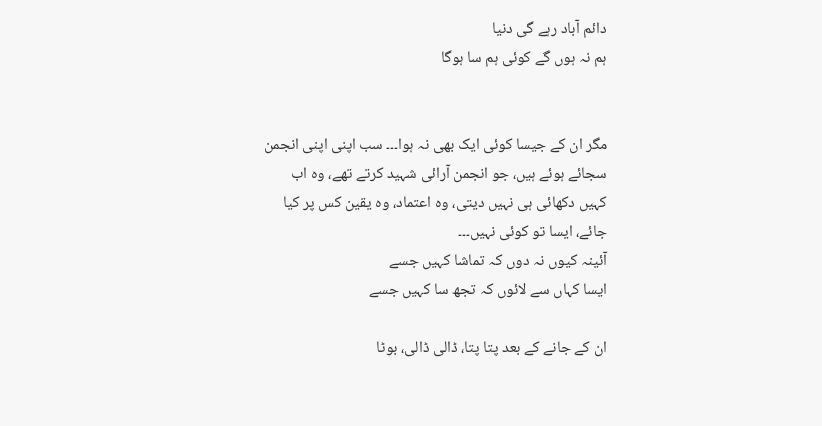دائم آباد رہے گی دنیا
ہم نہ ہوں گے کوئی ہم سا ہوگا


مگر ان کے جیسا کوئی ایک بھی نہ ہوا۔۔۔ سب اپنی اپنی انجمن سجائے ہوئے ہیں، جو انجمن آرائی شہید کرتے تھے، وہ اب کہیں دکھائی ہی نہیں دیتی، وہ اعتماد، وہ یقین کس پر کیا جائے، ایسا تو کوئی نہیں۔۔۔
آئینہ کیوں نہ دوں کہ تماشا کہیں جسے
ایسا کہاں سے لائوں کہ تجھ سا کہیں جسے

ان کے جانے کے بعد پتا پتا، ڈالی ڈالی، بوٹا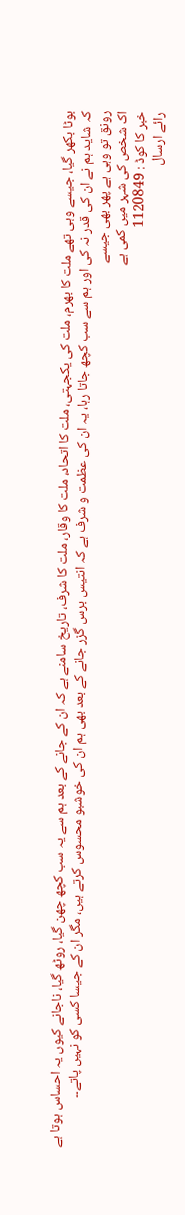بوٹا بکھر گیا، جیسے وہی تھے ملت کا بھرم، ملت کی یکجہتی، ملت کا اتحاد، ملت کا وقار، ملت کا شرف، تاریخ سامنے ہے کہ ان کے جانے کے بعد ہم سے یہ سب کچھ چھن گیا، روٹھ گیا، ناجانے کیوں یہ احساس ہوتا ہے کہ شاید ہم نے ان کی قدر نہ کی اور ہم سے سب کچھ جاتا رہا، یہ ان کی عظمت و شرف ہے کہ انتیس برس گزر جانے کے بعد بھی ہم ان کی خوشبو محسوس کرتے ہیں، مگر ان کے جیسا کسی کو نہیں پاتے۔۔
رونق تو وہی ہے پھر بھی جیسے
اک شخص کی شہر میں کمی ہے
خبر کا کوڈ : 1120849
رائے ارسال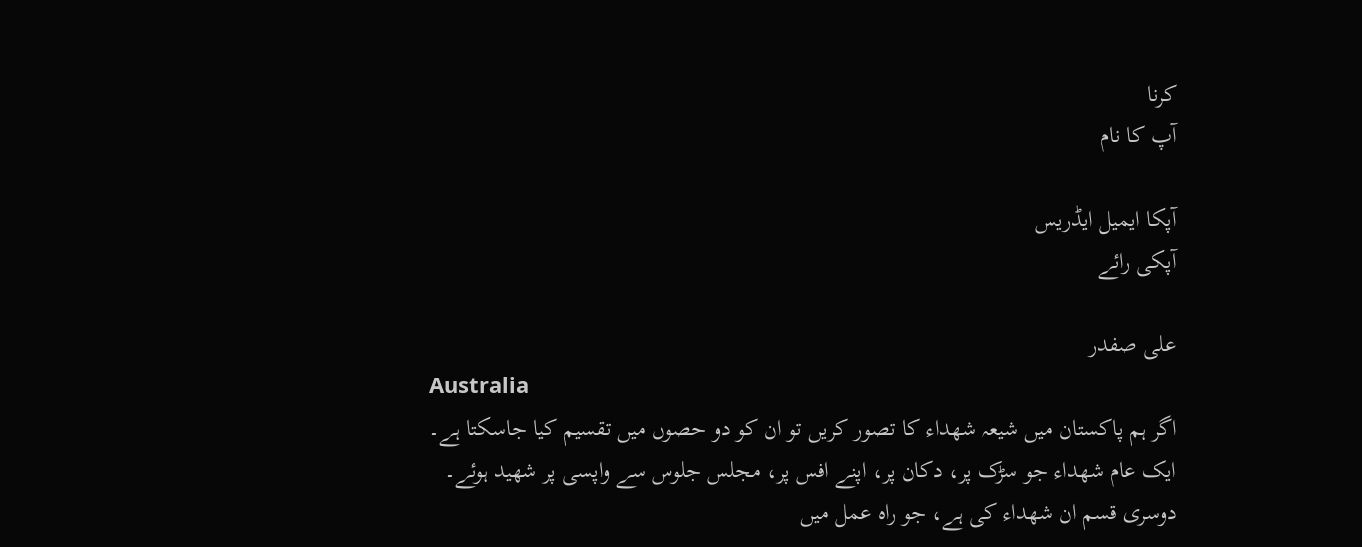کرنا
آپ کا نام

آپکا ایمیل ایڈریس
آپکی رائے

علی صفدر
Australia
اگر ہم پاکستان میں شیعہ شھداء کا تصور کریں تو ان کو دو حصوں میں تقسیم کیا جاسکتا ہے۔ ایک عام شھداء جو سڑک پر، دکان پر، اپنے افس پر، مجلس جلوس سے واپسی پر شھید ہوئے۔ دوسری قسم ان شھداء کی ہے، جو راہ عمل میں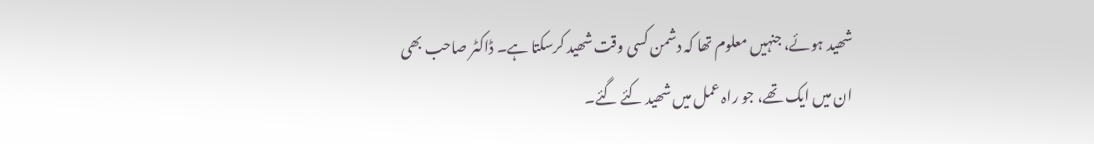شھید ہوئے، جنہیں معلوم تھا کہ دشمن کسی وقت شھید کرسکتا ہے۔ ڈاکٹر صاحب بھی ان میں ایک تھے، جو راہ عمل میں شھید کئے گئے۔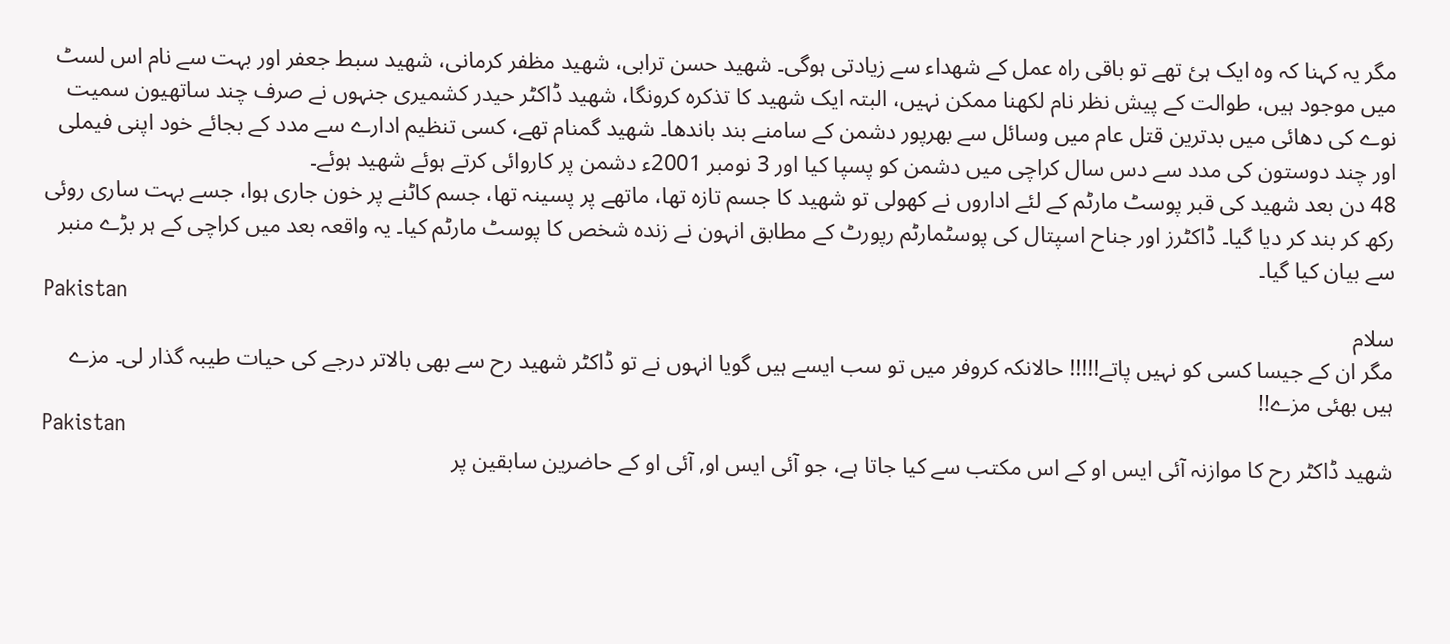مگر یہ کہنا کہ وہ ایک ہئ تھے تو باقی راہ عمل کے شھداء سے زیادتی ہوگی۔ شھید حسن ترابی، شھید مظفر کرمانی، شھید سبط جعفر اور بہت سے نام اس لسٹ میں موجود ہیں، طوالت کے پیش نظر نام لکھنا ممکن نہیں، البتہ ایک شھید کا تذکرہ کرونگا، شھید ڈاکٹر حیدر کشمیری جنہوں نے صرف چند ساتھیون سمیت نوے کی دھائی میں بدترین قتل عام میں وسائل سے بھرپور دشمن کے سامنے بند باندھا۔ شھید گمنام تھے، کسی تنظیم ادارے سے مدد کے بجائے خود اپنی فیملی اور چند دوستون کی مدد سے دس سال کراچی میں دشمن کو پسپا کیا اور 3 نومبر 2001ء دشمن پر کاروائی کرتے ہوئے شھید ہوئے۔
48 دن بعد شھید کی قبر پوسٹ مارٹم کے لئے اداروں نے کھولی تو شھید کا جسم تازہ تھا، ماتھے پر پسینہ تھا، جسم کاٹنے پر خون جاری ہوا، جسے بہت ساری روئی رکھ کر بند کر دیا گیا۔ ڈاکٹرز اور جناح اسپتال کی پوسٹمارٹم رپورٹ کے مطابق انہون نے زندہ شخص کا پوسٹ مارٹم کیا۔ یہ واقعہ بعد میں کراچی کے ہر بڑے منبر سے بیان کیا گیا۔
Pakistan
سلام
مگر ان کے جیسا کسی کو نہیں پاتے!!!!! حالانکہ کروفر میں تو سب ایسے ہیں گویا انہوں نے تو ڈاکٹر شھید رح سے بھی بالاتر درجے کی حیات طیبہ گذار لی۔ مزے ہیں بھئی مزے!!
Pakistan
شھید ڈاکٹر رح کا موازنہ آئی ایس او کے اس مکتب سے کیا جاتا ہے، جو آئی ایس او, آئی او کے حاضرین سابقین پر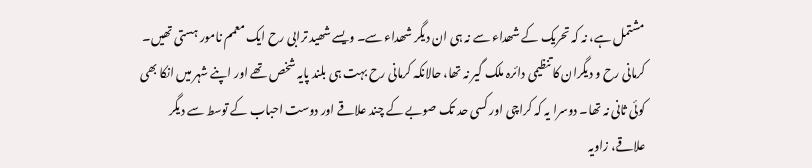مشتمل ہے، نہ کہ تحریک کے شھداء سے نہ ہی ان دیگر شھداء سے۔ ویسے شھید ترابی رح ایک معمم نامور ہستی تھیں۔ کرمانی رح و دیگران کا تنظیمی دائرہ ملک گیر نہ تھا، حالانکہ کرمانی رح بہت ہی بلند پایہ شخص تھے اور اپنے شہر میں انکا بھی کوئی ثانی نہ تھا۔ دوسرا یہ کہ کراچی اور کسی حد تک صوبے کے چند علاقے اور دوست احباب کے توسط سے دیگر علاقے، زاویہ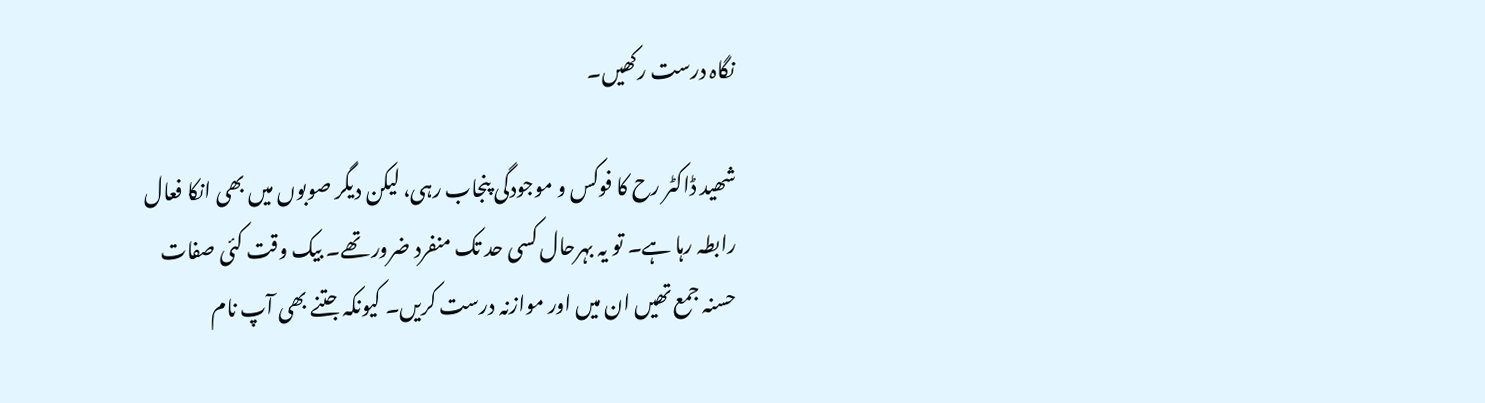نگاہ درست رکھیں۔

شھید ڈاکٹر رح کا فوکس و موجودگی پنجاب رہی، لیکن دیگر صوبوں میں بھی انکا فعال رابطہ رہا ہے۔ تو یہ بہرحال کسی حد تک منفرد ضرور تھے۔ بیک وقت کئی صفات حسنہ جمع تھیں ان میں اور موازنہ درست کریں۔ کیونکہ جتنے بھی آپ نام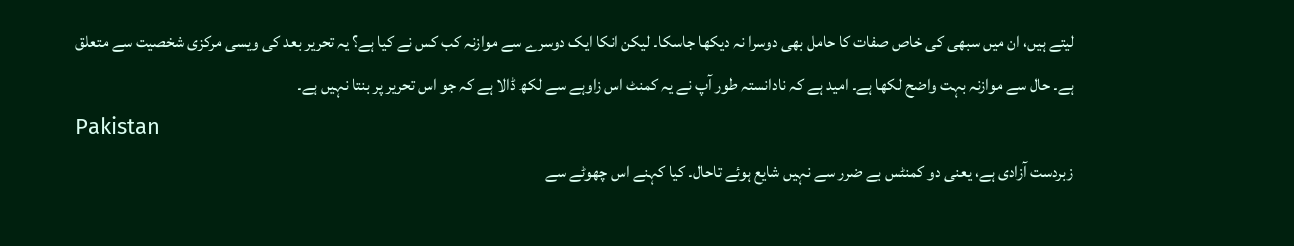لیتے ہیں، ان میں سبھی کی خاص صفات کا حامل بھی دوسرا نہ دیکھا جاسکا۔ لیکن انکا ایک دوسرے سے موازنہ کب کس نے کیا ہے؟ یہ تحریر بعد کی ویسی مرکزی شخصیت سے متعلق ہے۔ حال سے موازنہ بہت واضح لکھا ہے۔ امید ہے کہ نادانستہ طور آپ نے یہ کمنٹ اس زاوہے سے لکھ ڈالا ہے کہ جو اس تحریر پر بنتا نہیں ہے۔
Pakistan
زبردست آزادی ہے، یعنی دو کمنٹس بے ضرر سے نہیں شایع ہوئے تاحال۔ کیا کہنے اس چھوٹے سے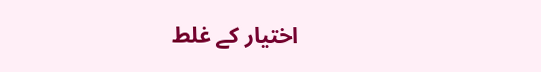اختیار کے غلط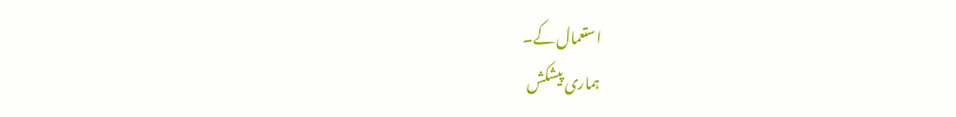استعمال کے۔
ہماری پیشکش